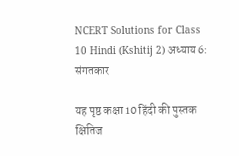NCERT Solutions for Class 10 Hindi (Kshitij 2) अध्याय 6: संगतकार

यह पृष्ठ कक्षा 10 हिंदी की पुस्तक क्षितिज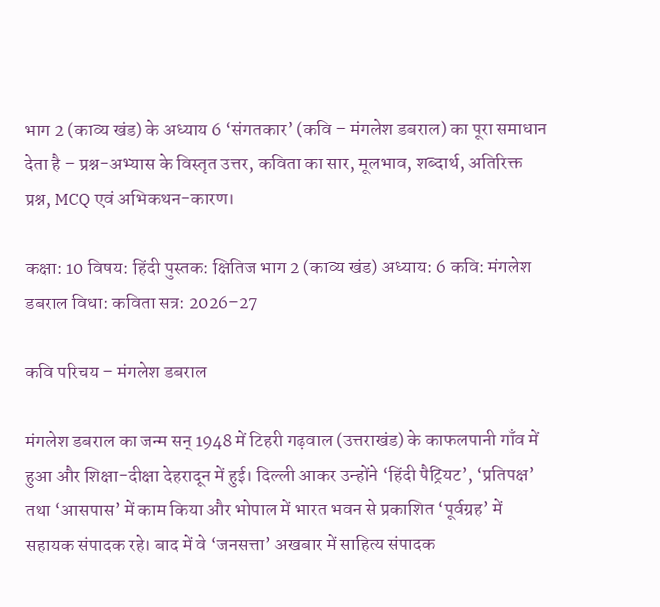भाग 2 (काव्य खंड) के अध्याय 6 ‘संगतकार’ (कवि – मंगलेश डबराल) का पूरा समाधान देता है – प्रश्न-अभ्यास के विस्तृत उत्तर, कविता का सार, मूलभाव, शब्दार्थ, अतिरिक्त प्रश्न, MCQ एवं अभिकथन-कारण।

कक्षा: 10 विषय: हिंदी पुस्तक: क्षितिज भाग 2 (काव्य खंड) अध्याय: 6 कवि: मंगलेश डबराल विधा: कविता सत्र: 2026–27

कवि परिचय – मंगलेश डबराल

मंगलेश डबराल का जन्म सन् 1948 में टिहरी गढ़वाल (उत्तराखंड) के काफलपानी गाँव में हुआ और शिक्षा-दीक्षा देहरादून में हुई। दिल्ली आकर उन्होंने ‘हिंदी पैट्रियट’, ‘प्रतिपक्ष’ तथा ‘आसपास’ में काम किया और भोपाल में भारत भवन से प्रकाशित ‘पूर्वग्रह’ में सहायक संपादक रहे। बाद में वे ‘जनसत्ता’ अखबार में साहित्य संपादक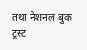तथा नेशनल बुक ट्रस्ट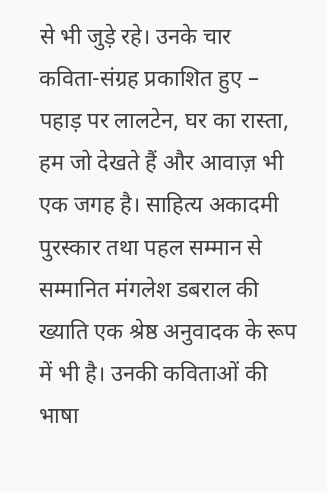से भी जुड़े रहे। उनके चार कविता-संग्रह प्रकाशित हुए – पहाड़ पर लालटेन, घर का रास्ता, हम जो देखते हैं और आवाज़ भी एक जगह है। साहित्य अकादमी पुरस्कार तथा पहल सम्मान से सम्मानित मंगलेश डबराल की ख्याति एक श्रेष्ठ अनुवादक के रूप में भी है। उनकी कविताओं की भाषा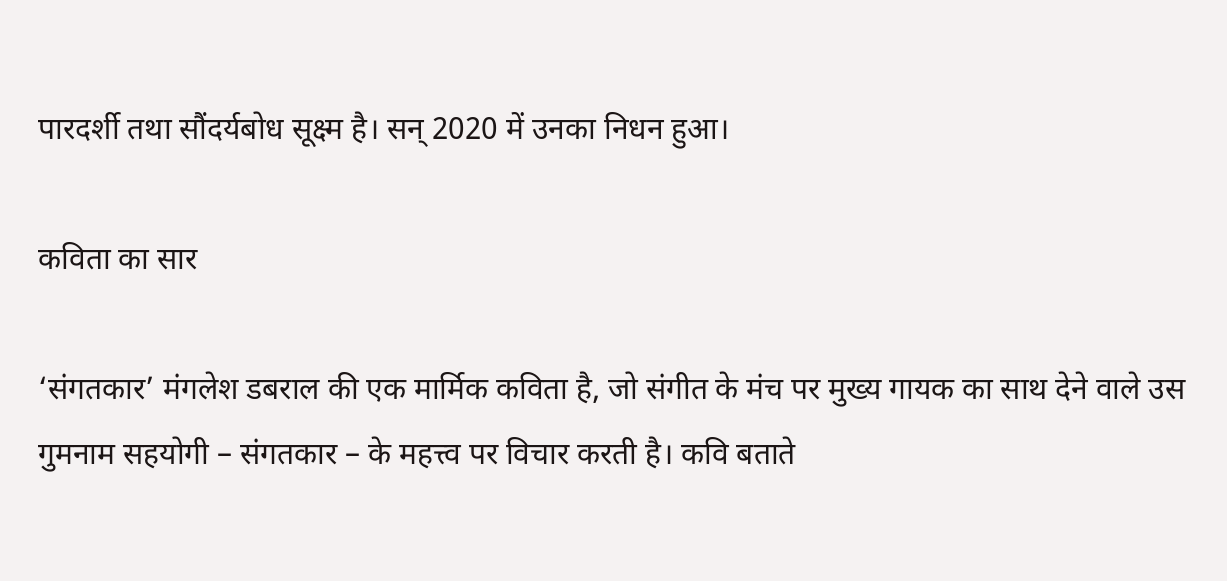पारदर्शी तथा सौंदर्यबोध सूक्ष्म है। सन् 2020 में उनका निधन हुआ।

कविता का सार

‘संगतकार’ मंगलेश डबराल की एक मार्मिक कविता है, जो संगीत के मंच पर मुख्य गायक का साथ देने वाले उस गुमनाम सहयोगी – संगतकार – के महत्त्व पर विचार करती है। कवि बताते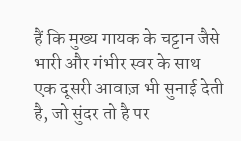हैं कि मुख्य गायक के चट्टान जैसे भारी और गंभीर स्वर के साथ एक दूसरी आवाज़ भी सुनाई देती है, जो सुंदर तो है पर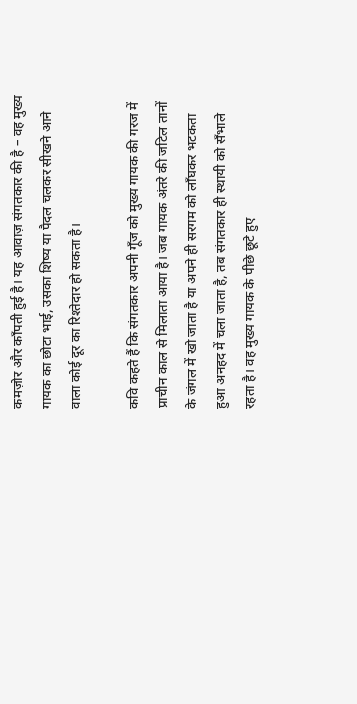कमज़ोर और काँपती हुई है। यह आवाज़ संगतकार की है – वह मुख्य गायक का छोटा भाई, उसका शिष्य या पैदल चलकर सीखने आने वाला कोई दूर का रिश्तेदार हो सकता है।

कवि कहते हैं कि संगतकार अपनी गूँज को मुख्य गायक की गरज में प्राचीन काल से मिलाता आया है। जब गायक अंतरे की जटिल तानों के जंगल में खो जाता है या अपने ही सरगम को लाँघकर भटकता हुआ अनहद में चला जाता है, तब संगतकार ही स्थायी को सँभाले रहता है। वह मुख्य गायक के पीछे छूटे हुए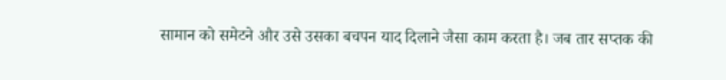सामान को समेटने और उसे उसका बचपन याद दिलाने जैसा काम करता है। जब तार सप्तक की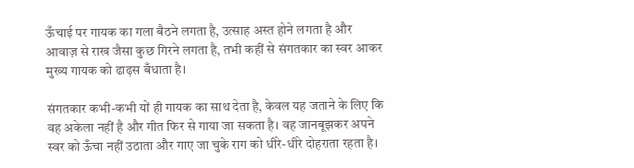ऊँचाई पर गायक का गला बैठने लगता है, उत्साह अस्त होने लगता है और आवाज़ से राख जैसा कुछ गिरने लगता है, तभी कहीं से संगतकार का स्वर आकर मुख्य गायक को ढाढ़स बँधाता है।

संगतकार कभी-कभी यों ही गायक का साथ देता है, केवल यह जताने के लिए कि वह अकेला नहीं है और गीत फिर से गाया जा सकता है। वह जानबूझकर अपने स्वर को ऊँचा नहीं उठाता और गाए जा चुके राग को धीरे-धीरे दोहराता रहता है।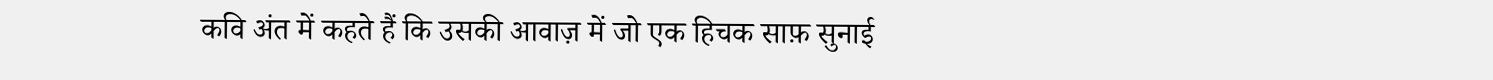कवि अंत में कहते हैं कि उसकी आवाज़ में जो एक हिचक साफ़ सुनाई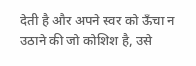देती है और अपने स्वर को ऊँचा न उठाने की जो कोशिश है, उसे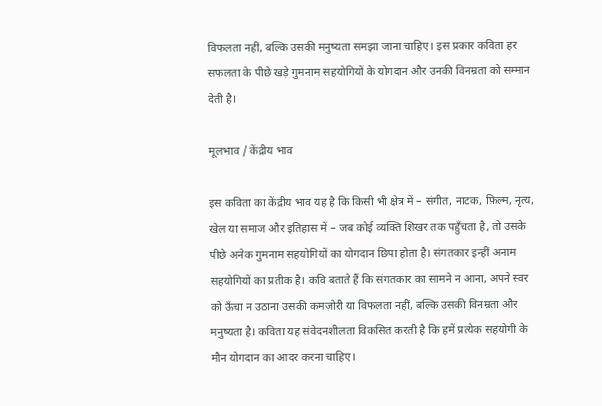विफलता नहीं, बल्कि उसकी मनुष्यता समझा जाना चाहिए। इस प्रकार कविता हर सफलता के पीछे खड़े गुमनाम सहयोगियों के योगदान और उनकी विनम्रता को सम्मान देती है।

मूलभाव / केंद्रीय भाव

इस कविता का केंद्रीय भाव यह है कि किसी भी क्षेत्र में – संगीत, नाटक, फ़िल्म, नृत्य, खेल या समाज और इतिहास में – जब कोई व्यक्ति शिखर तक पहुँचता है, तो उसके पीछे अनेक गुमनाम सहयोगियों का योगदान छिपा होता है। संगतकार इन्हीं अनाम सहयोगियों का प्रतीक है। कवि बताते हैं कि संगतकार का सामने न आना, अपने स्वर को ऊँचा न उठाना उसकी कमज़ोरी या विफलता नहीं, बल्कि उसकी विनम्रता और मनुष्यता है। कविता यह संवेदनशीलता विकसित करती है कि हमें प्रत्येक सहयोगी के मौन योगदान का आदर करना चाहिए।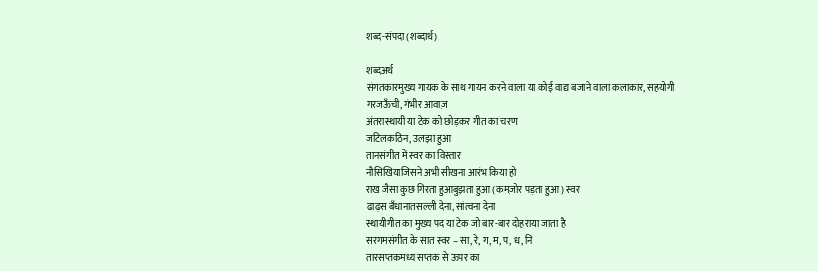शब्द-संपदा (शब्दार्थ)

शब्दअर्थ
संगतकारमुख्य गायक के साथ गायन करने वाला या कोई वाद्य बजाने वाला कलाकार, सहयोगी
गरजऊँची, गंभीर आवाज़
अंतरास्थायी या टेक को छोड़कर गीत का चरण
जटिलकठिन, उलझा हुआ
तानसंगीत में स्वर का विस्तार
नौसिखियाजिसने अभी सीखना आरंभ किया हो
राख जैसा कुछ गिरता हुआबुझता हुआ (कमज़ोर पड़ता हुआ) स्वर
ढाढ़स बँधानातसल्ली देना, सांत्वना देना
स्थायीगीत का मुख्य पद या टेक जो बार-बार दोहराया जाता है
सरगमसंगीत के सात स्वर – सा, रे, ग, म, प, ध, नि
तारसप्तकमध्य सप्तक से ऊपर का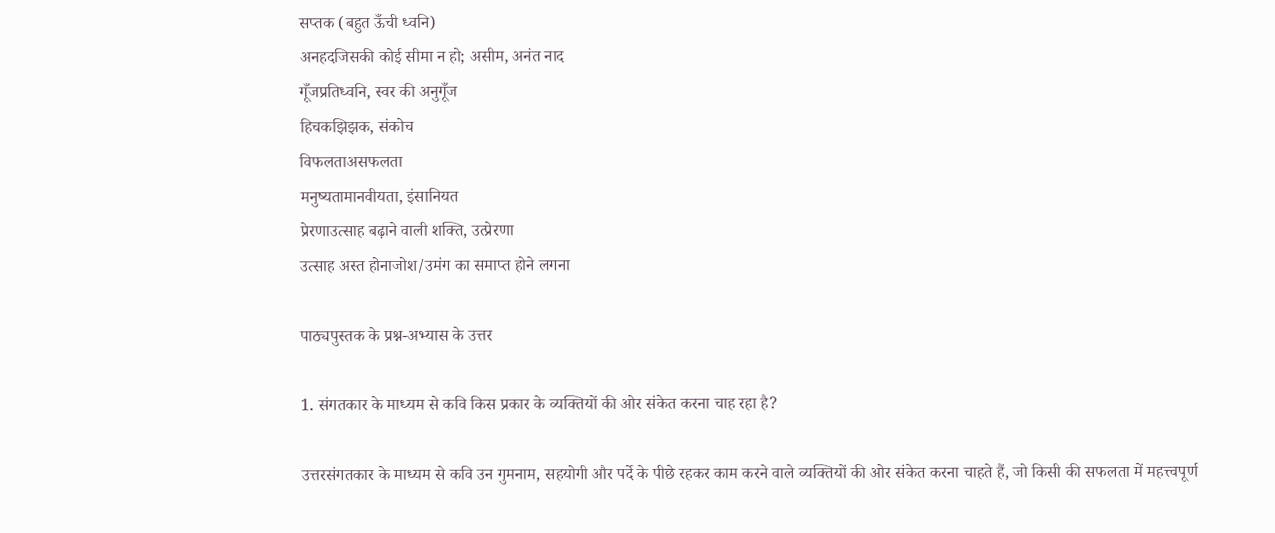सप्तक (बहुत ऊँची ध्वनि)
अनहदजिसकी कोई सीमा न हो; असीम, अनंत नाद
गूँजप्रतिध्वनि, स्वर की अनुगूँज
हिचकझिझक, संकोच
विफलताअसफलता
मनुष्यतामानवीयता, इंसानियत
प्रेरणाउत्साह बढ़ाने वाली शक्ति, उत्प्रेरणा
उत्साह अस्त होनाजोश/उमंग का समाप्त होने लगना

पाठ्यपुस्तक के प्रश्न-अभ्यास के उत्तर

1. संगतकार के माध्यम से कवि किस प्रकार के व्यक्तियों की ओर संकेत करना चाह रहा है?

उत्तरसंगतकार के माध्यम से कवि उन गुमनाम, सहयोगी और पर्दे के पीछे रहकर काम करने वाले व्यक्तियों की ओर संकेत करना चाहते हैं, जो किसी की सफलता में महत्त्वपूर्ण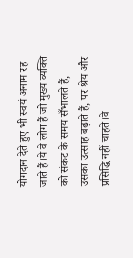योगदान देते हुए भी स्वयं अनाम रह जाते हैं।ये वे लोग हैं जो मुख्य व्यक्ति को संकट के समय सँभालते हैं, उसका उत्साह बढ़ाते हैं, पर श्रेय और प्रसिद्धि नहीं चाहते।वे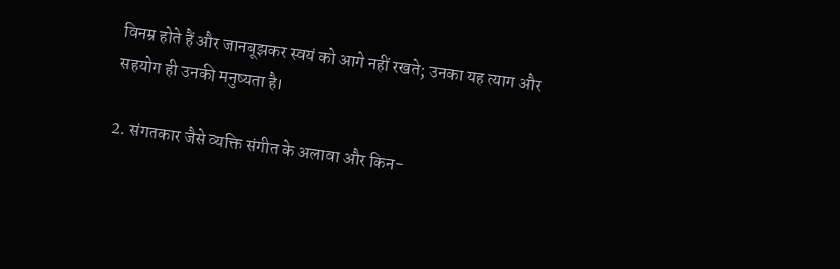विनम्र होते हैं और जानबूझकर स्वयं को आगे नहीं रखते; उनका यह त्याग और सहयोग ही उनकी मनुष्यता है।

2. संगतकार जैसे व्यक्ति संगीत के अलावा और किन-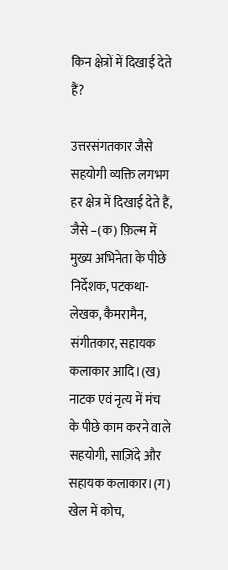किन क्षेत्रों में दिखाई देते हैं?

उत्तरसंगतकार जैसे सहयोगी व्यक्ति लगभग हर क्षेत्र में दिखाई देते हैं, जैसे –(क) फ़िल्म में मुख्य अभिनेता के पीछे निर्देशक, पटकथा-लेखक, कैमरामैन, संगीतकार, सहायक कलाकार आदि।(ख) नाटक एवं नृत्य में मंच के पीछे काम करने वाले सहयोगी, साज़िंदे और सहायक कलाकार।(ग) खेल में कोच,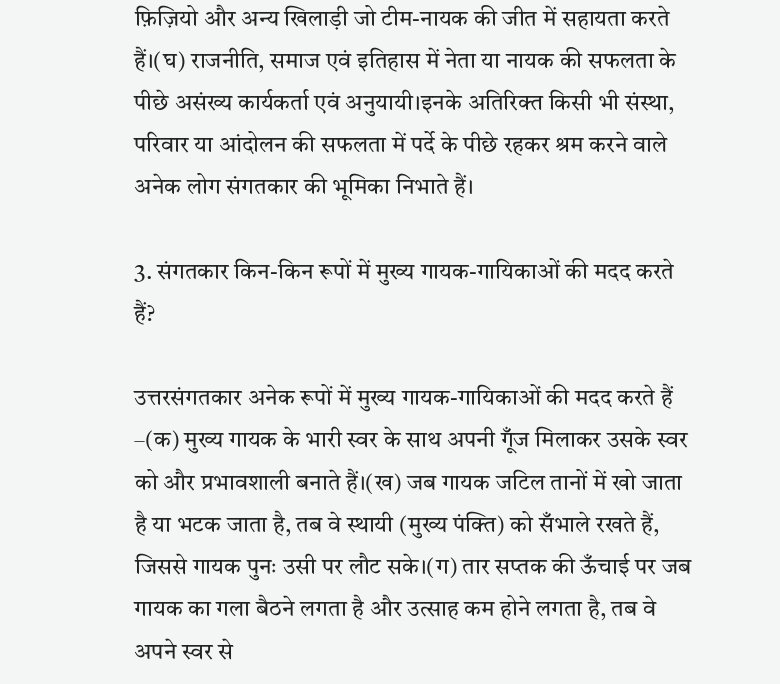फ़िज़ियो और अन्य खिलाड़ी जो टीम-नायक की जीत में सहायता करते हैं।(घ) राजनीति, समाज एवं इतिहास में नेता या नायक की सफलता के पीछे असंख्य कार्यकर्ता एवं अनुयायी।इनके अतिरिक्त किसी भी संस्था, परिवार या आंदोलन की सफलता में पर्दे के पीछे रहकर श्रम करने वाले अनेक लोग संगतकार की भूमिका निभाते हैं।

3. संगतकार किन-किन रूपों में मुख्य गायक-गायिकाओं की मदद करते हैं?

उत्तरसंगतकार अनेक रूपों में मुख्य गायक-गायिकाओं की मदद करते हैं –(क) मुख्य गायक के भारी स्वर के साथ अपनी गूँज मिलाकर उसके स्वर को और प्रभावशाली बनाते हैं।(ख) जब गायक जटिल तानों में खो जाता है या भटक जाता है, तब वे स्थायी (मुख्य पंक्ति) को सँभाले रखते हैं, जिससे गायक पुनः उसी पर लौट सके।(ग) तार सप्तक की ऊँचाई पर जब गायक का गला बैठने लगता है और उत्साह कम होने लगता है, तब वे अपने स्वर से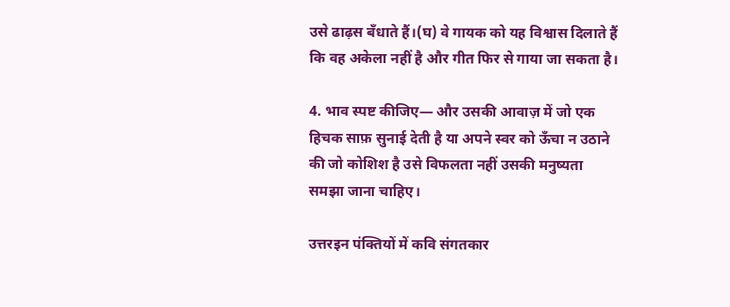उसे ढाढ़स बँधाते हैं।(घ) वे गायक को यह विश्वास दिलाते हैं कि वह अकेला नहीं है और गीत फिर से गाया जा सकता है।

4. भाव स्पष्ट कीजिए— और उसकी आवाज़ में जो एक हिचक साफ़ सुनाई देती है या अपने स्वर को ऊँचा न उठाने की जो कोशिश है उसे विफलता नहीं उसकी मनुष्यता समझा जाना चाहिए।

उत्तरइन पंक्तियों में कवि संगतकार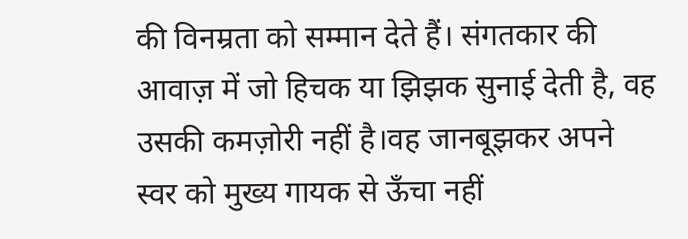की विनम्रता को सम्मान देते हैं। संगतकार की आवाज़ में जो हिचक या झिझक सुनाई देती है, वह उसकी कमज़ोरी नहीं है।वह जानबूझकर अपने स्वर को मुख्य गायक से ऊँचा नहीं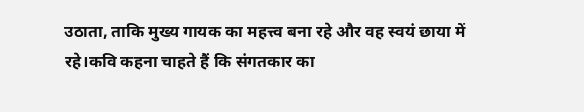उठाता, ताकि मुख्य गायक का महत्त्व बना रहे और वह स्वयं छाया में रहे।कवि कहना चाहते हैं कि संगतकार का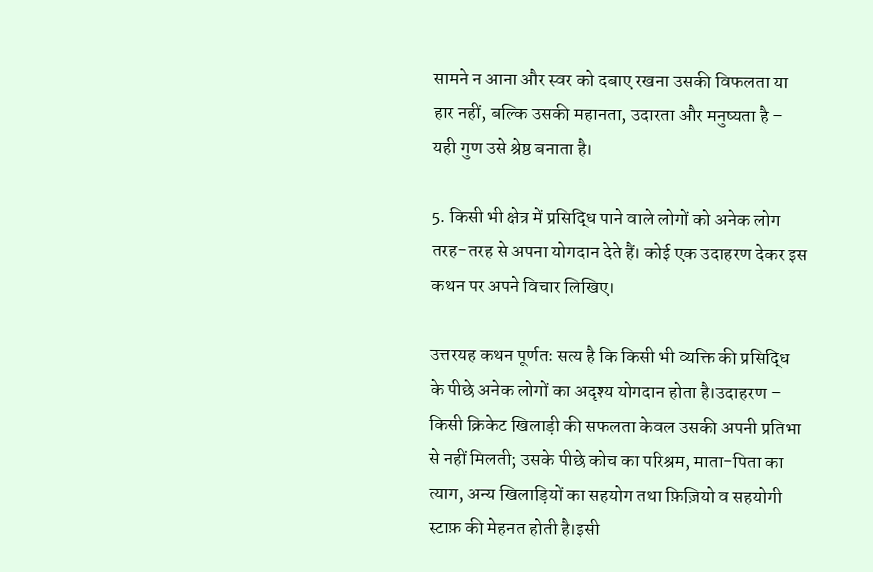सामने न आना और स्वर को दबाए रखना उसकी विफलता या हार नहीं, बल्कि उसकी महानता, उदारता और मनुष्यता है – यही गुण उसे श्रेष्ठ बनाता है।

5. किसी भी क्षेत्र में प्रसिद्धि पाने वाले लोगों को अनेक लोग तरह-तरह से अपना योगदान देते हैं। कोई एक उदाहरण देकर इस कथन पर अपने विचार लिखिए।

उत्तरयह कथन पूर्णतः सत्य है कि किसी भी व्यक्ति की प्रसिद्धि के पीछे अनेक लोगों का अदृश्य योगदान होता है।उदाहरण – किसी क्रिकेट खिलाड़ी की सफलता केवल उसकी अपनी प्रतिभा से नहीं मिलती; उसके पीछे कोच का परिश्रम, माता-पिता का त्याग, अन्य खिलाड़ियों का सहयोग तथा फ़िज़ियो व सहयोगी स्टाफ़ की मेहनत होती है।इसी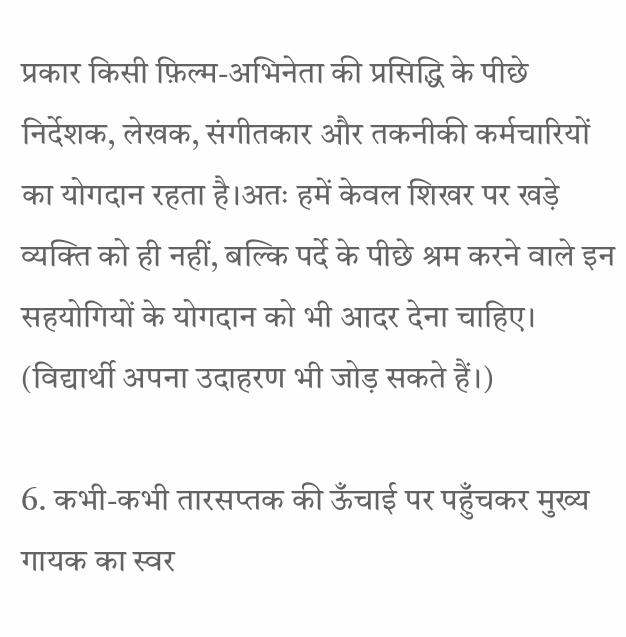प्रकार किसी फ़िल्म-अभिनेता की प्रसिद्धि के पीछे निर्देशक, लेखक, संगीतकार और तकनीकी कर्मचारियों का योगदान रहता है।अतः हमें केवल शिखर पर खड़े व्यक्ति को ही नहीं, बल्कि पर्दे के पीछे श्रम करने वाले इन सहयोगियों के योगदान को भी आदर देना चाहिए। (विद्यार्थी अपना उदाहरण भी जोड़ सकते हैं।)

6. कभी-कभी तारसप्तक की ऊँचाई पर पहुँचकर मुख्य गायक का स्वर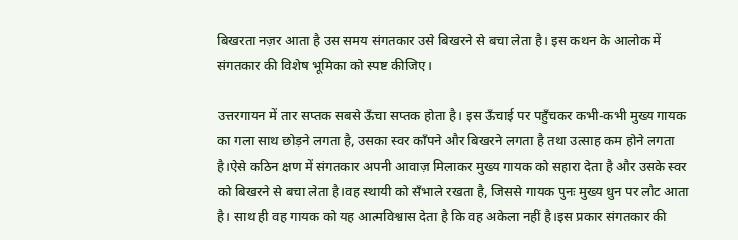बिखरता नज़र आता है उस समय संगतकार उसे बिखरने से बचा लेता है। इस कथन के आलोक में संगतकार की विशेष भूमिका को स्पष्ट कीजिए।

उत्तरगायन में तार सप्तक सबसे ऊँचा सप्तक होता है। इस ऊँचाई पर पहुँचकर कभी-कभी मुख्य गायक का गला साथ छोड़ने लगता है, उसका स्वर काँपने और बिखरने लगता है तथा उत्साह कम होने लगता है।ऐसे कठिन क्षण में संगतकार अपनी आवाज़ मिलाकर मुख्य गायक को सहारा देता है और उसके स्वर को बिखरने से बचा लेता है।वह स्थायी को सँभाले रखता है, जिससे गायक पुनः मुख्य धुन पर लौट आता है। साथ ही वह गायक को यह आत्मविश्वास देता है कि वह अकेला नहीं है।इस प्रकार संगतकार की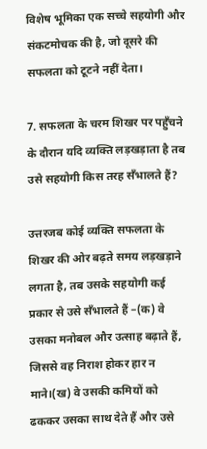विशेष भूमिका एक सच्चे सहयोगी और संकटमोचक की है, जो दूसरे की सफलता को टूटने नहीं देता।

7. सफलता के चरम शिखर पर पहुँचने के दौरान यदि व्यक्ति लड़खड़ाता है तब उसे सहयोगी किस तरह सँभालते हैं?

उत्तरजब कोई व्यक्ति सफलता के शिखर की ओर बढ़ते समय लड़खड़ाने लगता है, तब उसके सहयोगी कई प्रकार से उसे सँभालते हैं –(क) वे उसका मनोबल और उत्साह बढ़ाते हैं, जिससे वह निराश होकर हार न माने।(ख) वे उसकी कमियों को ढककर उसका साथ देते हैं और उसे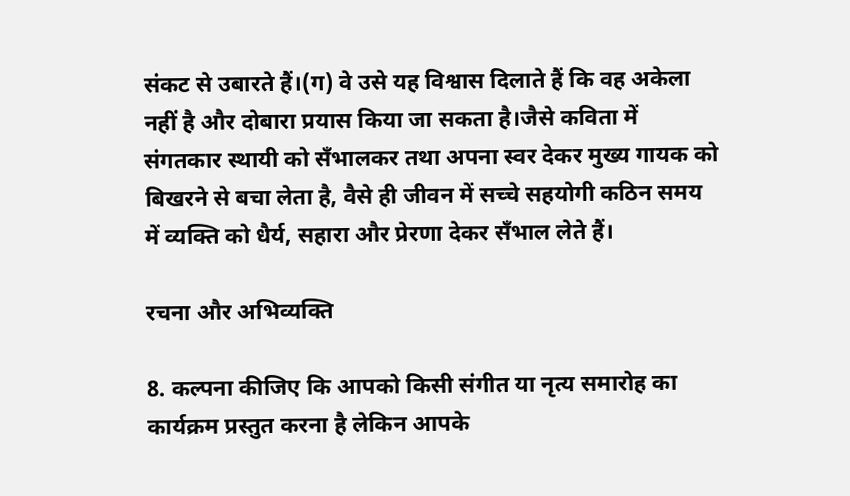संकट से उबारते हैं।(ग) वे उसे यह विश्वास दिलाते हैं कि वह अकेला नहीं है और दोबारा प्रयास किया जा सकता है।जैसे कविता में संगतकार स्थायी को सँभालकर तथा अपना स्वर देकर मुख्य गायक को बिखरने से बचा लेता है, वैसे ही जीवन में सच्चे सहयोगी कठिन समय में व्यक्ति को धैर्य, सहारा और प्रेरणा देकर सँभाल लेते हैं।

रचना और अभिव्यक्ति

8. कल्पना कीजिए कि आपको किसी संगीत या नृत्य समारोह का कार्यक्रम प्रस्तुत करना है लेकिन आपके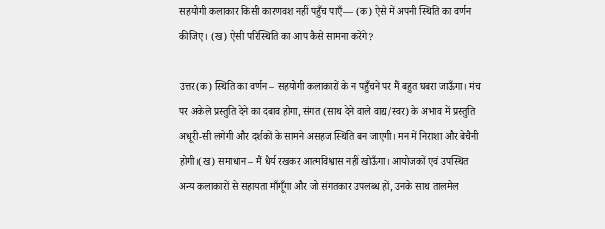सहयोगी कलाकार किसी कारणवश नहीं पहुँच पाएँ— (क) ऐसे में अपनी स्थिति का वर्णन कीजिए। (ख) ऐसी परिस्थिति का आप कैसे सामना करेंगे?

उत्तर(क) स्थिति का वर्णन – सहयोगी कलाकारों के न पहुँचने पर मैं बहुत घबरा जाऊँगा। मंच पर अकेले प्रस्तुति देने का दबाव होगा, संगत (साथ देने वाले वाद्य/स्वर) के अभाव में प्रस्तुति अधूरी-सी लगेगी और दर्शकों के सामने असहज स्थिति बन जाएगी। मन में निराशा और बेचैनी होगी।(ख) समाधान – मैं धैर्य रखकर आत्मविश्वास नहीं खोऊँगा। आयोजकों एवं उपस्थित अन्य कलाकारों से सहायता माँगूँगा और जो संगतकार उपलब्ध हों, उनके साथ तालमेल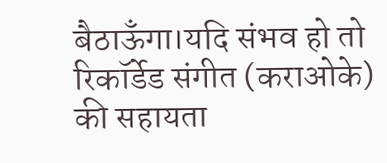बैठाऊँगा।यदि संभव हो तो रिकॉर्डेड संगीत (कराओके) की सहायता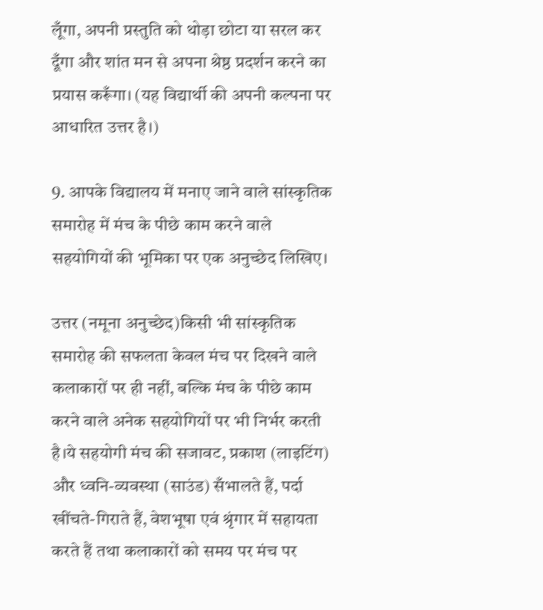लूँगा, अपनी प्रस्तुति को थोड़ा छोटा या सरल कर दूँगा और शांत मन से अपना श्रेष्ठ प्रदर्शन करने का प्रयास करूँगा। (यह विद्यार्थी की अपनी कल्पना पर आधारित उत्तर है।)

9. आपके विद्यालय में मनाए जाने वाले सांस्कृतिक समारोह में मंच के पीछे काम करने वाले सहयोगियों की भूमिका पर एक अनुच्छेद लिखिए।

उत्तर (नमूना अनुच्छेद)किसी भी सांस्कृतिक समारोह की सफलता केवल मंच पर दिखने वाले कलाकारों पर ही नहीं, बल्कि मंच के पीछे काम करने वाले अनेक सहयोगियों पर भी निर्भर करती है।ये सहयोगी मंच की सजावट, प्रकाश (लाइटिंग) और ध्वनि-व्यवस्था (साउंड) सँभालते हैं, पर्दा खींचते-गिराते हैं, वेशभूषा एवं श्रृंगार में सहायता करते हैं तथा कलाकारों को समय पर मंच पर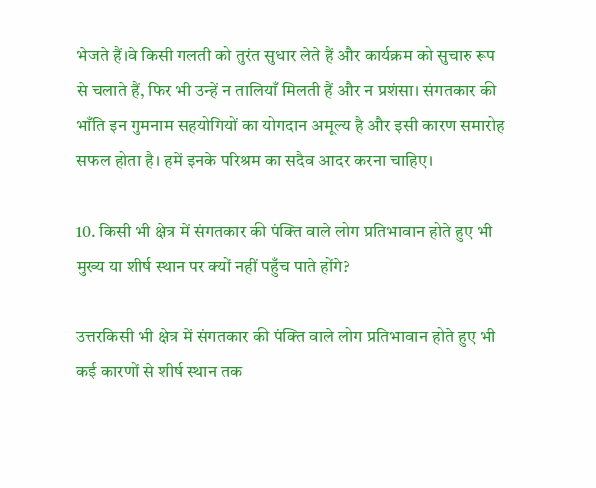भेजते हैं।वे किसी गलती को तुरंत सुधार लेते हैं और कार्यक्रम को सुचारु रूप से चलाते हैं, फिर भी उन्हें न तालियाँ मिलती हैं और न प्रशंसा। संगतकार की भाँति इन गुमनाम सहयोगियों का योगदान अमूल्य है और इसी कारण समारोह सफल होता है। हमें इनके परिश्रम का सदैव आदर करना चाहिए।

10. किसी भी क्षेत्र में संगतकार की पंक्ति वाले लोग प्रतिभावान होते हुए भी मुख्य या शीर्ष स्थान पर क्यों नहीं पहुँच पाते होंगे?

उत्तरकिसी भी क्षेत्र में संगतकार की पंक्ति वाले लोग प्रतिभावान होते हुए भी कई कारणों से शीर्ष स्थान तक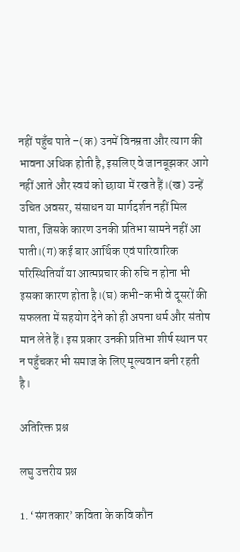नहीं पहुँच पाते –(क) उनमें विनम्रता और त्याग की भावना अधिक होती है, इसलिए वे जानबूझकर आगे नहीं आते और स्वयं को छाया में रखते हैं।(ख) उन्हें उचित अवसर, संसाधन या मार्गदर्शन नहीं मिल पाता, जिसके कारण उनकी प्रतिभा सामने नहीं आ पाती।(ग) कई बार आर्थिक एवं पारिवारिक परिस्थितियाँ या आत्मप्रचार की रुचि न होना भी इसका कारण होता है।(घ) कभी-कभी वे दूसरों की सफलता में सहयोग देने को ही अपना धर्म और संतोष मान लेते हैं। इस प्रकार उनकी प्रतिभा शीर्ष स्थान पर न पहुँचकर भी समाज के लिए मूल्यवान बनी रहती है।

अतिरिक्त प्रश्न

लघु उत्तरीय प्रश्न

1. ‘संगतकार’ कविता के कवि कौन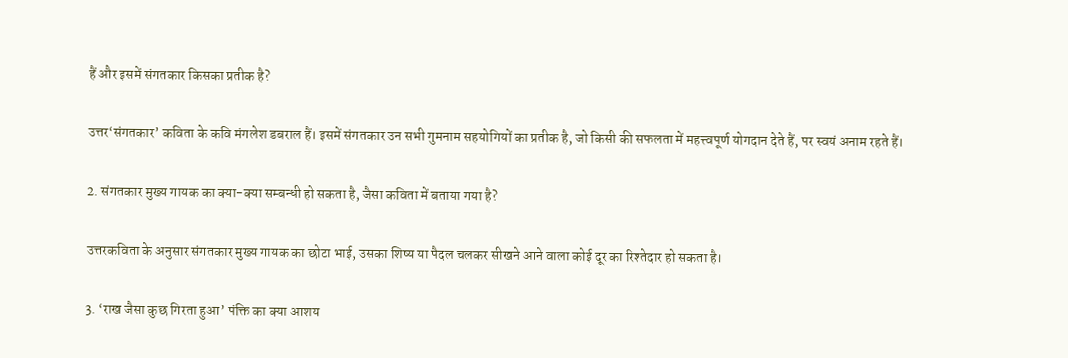हैं और इसमें संगतकार किसका प्रतीक है?

उत्तर‘संगतकार’ कविता के कवि मंगलेश डबराल हैं। इसमें संगतकार उन सभी गुमनाम सहयोगियों का प्रतीक है, जो किसी की सफलता में महत्त्वपूर्ण योगदान देते हैं, पर स्वयं अनाम रहते हैं।

2. संगतकार मुख्य गायक का क्या-क्या सम्बन्धी हो सकता है, जैसा कविता में बताया गया है?

उत्तरकविता के अनुसार संगतकार मुख्य गायक का छोटा भाई, उसका शिष्य या पैदल चलकर सीखने आने वाला कोई दूर का रिश्तेदार हो सकता है।

3. ‘राख जैसा कुछ गिरता हुआ’ पंक्ति का क्या आशय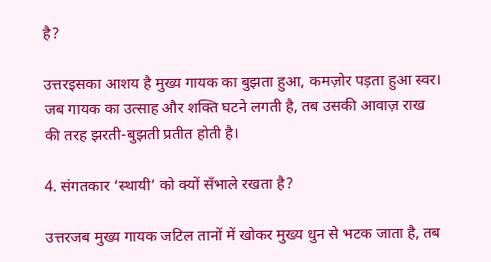है?

उत्तरइसका आशय है मुख्य गायक का बुझता हुआ, कमज़ोर पड़ता हुआ स्वर। जब गायक का उत्साह और शक्ति घटने लगती है, तब उसकी आवाज़ राख की तरह झरती-बुझती प्रतीत होती है।

4. संगतकार ‘स्थायी’ को क्यों सँभाले रखता है?

उत्तरजब मुख्य गायक जटिल तानों में खोकर मुख्य धुन से भटक जाता है, तब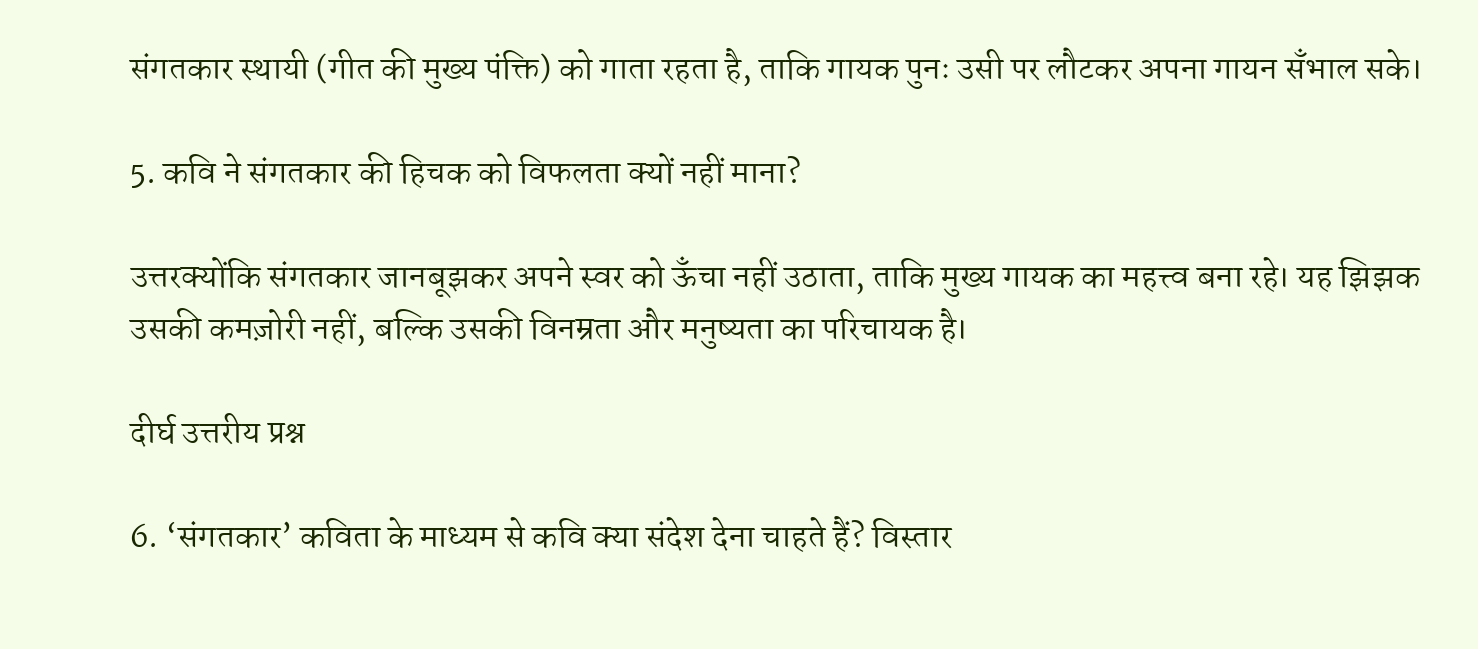संगतकार स्थायी (गीत की मुख्य पंक्ति) को गाता रहता है, ताकि गायक पुनः उसी पर लौटकर अपना गायन सँभाल सके।

5. कवि ने संगतकार की हिचक को विफलता क्यों नहीं माना?

उत्तरक्योंकि संगतकार जानबूझकर अपने स्वर को ऊँचा नहीं उठाता, ताकि मुख्य गायक का महत्त्व बना रहे। यह झिझक उसकी कमज़ोरी नहीं, बल्कि उसकी विनम्रता और मनुष्यता का परिचायक है।

दीर्घ उत्तरीय प्रश्न

6. ‘संगतकार’ कविता के माध्यम से कवि क्या संदेश देना चाहते हैं? विस्तार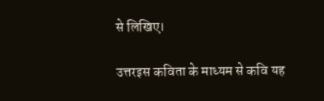से लिखिए।

उत्तरइस कविता के माध्यम से कवि यह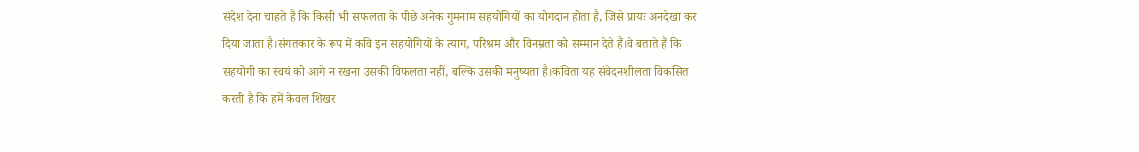संदेश देना चाहते हैं कि किसी भी सफलता के पीछे अनेक गुमनाम सहयोगियों का योगदान होता है, जिसे प्रायः अनदेखा कर दिया जाता है।संगतकार के रूप में कवि इन सहयोगियों के त्याग, परिश्रम और विनम्रता को सम्मान देते हैं।वे बताते हैं कि सहयोगी का स्वयं को आगे न रखना उसकी विफलता नहीं, बल्कि उसकी मनुष्यता है।कविता यह संवेदनशीलता विकसित करती है कि हमें केवल शिखर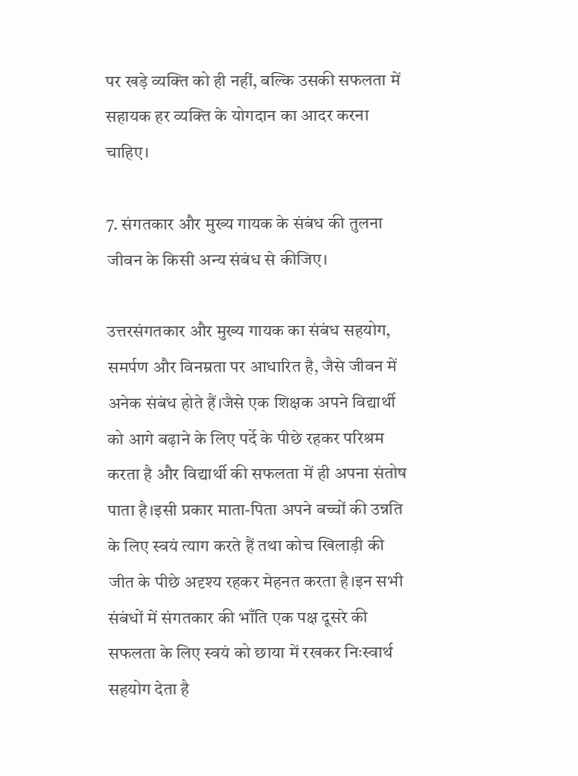पर खड़े व्यक्ति को ही नहीं, बल्कि उसकी सफलता में सहायक हर व्यक्ति के योगदान का आदर करना चाहिए।

7. संगतकार और मुख्य गायक के संबंध की तुलना जीवन के किसी अन्य संबंध से कीजिए।

उत्तरसंगतकार और मुख्य गायक का संबंध सहयोग, समर्पण और विनम्रता पर आधारित है, जैसे जीवन में अनेक संबंध होते हैं।जैसे एक शिक्षक अपने विद्यार्थी को आगे बढ़ाने के लिए पर्दे के पीछे रहकर परिश्रम करता है और विद्यार्थी की सफलता में ही अपना संतोष पाता है।इसी प्रकार माता-पिता अपने बच्चों की उन्नति के लिए स्वयं त्याग करते हैं तथा कोच खिलाड़ी की जीत के पीछे अदृश्य रहकर मेहनत करता है।इन सभी संबंधों में संगतकार की भाँति एक पक्ष दूसरे की सफलता के लिए स्वयं को छाया में रखकर निःस्वार्थ सहयोग देता है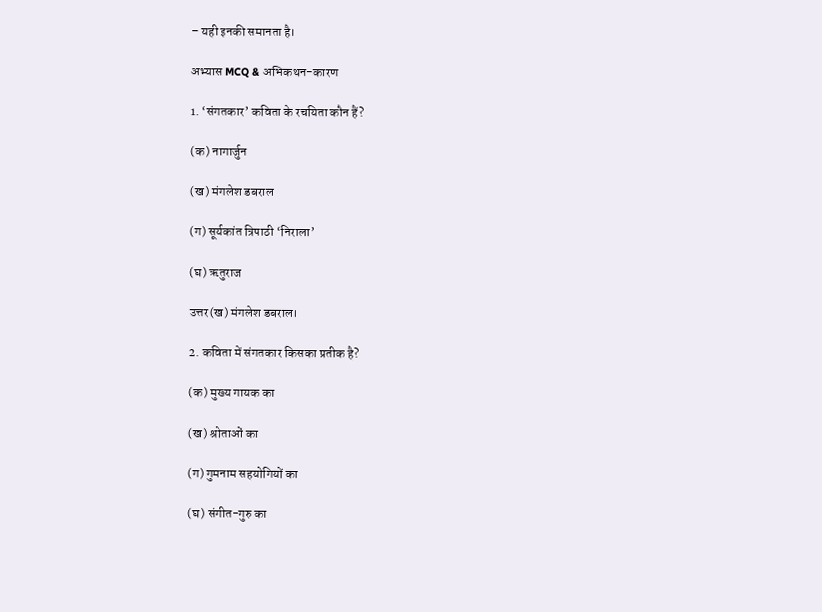– यही इनकी समानता है।

अभ्यास MCQ & अभिकथन-कारण

1. ‘संगतकार’ कविता के रचयिता कौन हैं?

(क) नागार्जुन

(ख) मंगलेश डबराल

(ग) सूर्यकांत त्रिपाठी ‘निराला’

(घ) ऋतुराज

उत्तर(ख) मंगलेश डबराल।

2. कविता में संगतकार किसका प्रतीक है?

(क) मुख्य गायक का

(ख) श्रोताओं का

(ग) गुमनाम सहयोगियों का

(घ) संगीत-गुरु का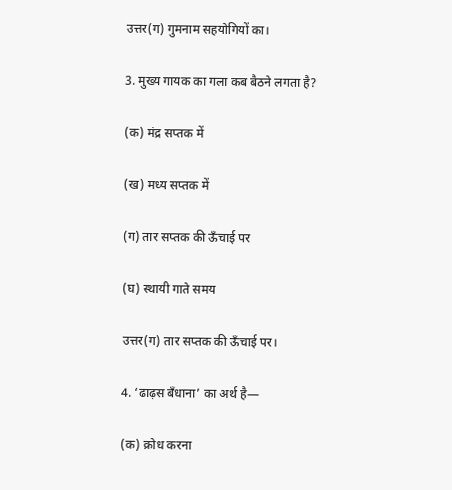उत्तर(ग) गुमनाम सहयोगियों का।

3. मुख्य गायक का गला कब बैठने लगता है?

(क) मंद्र सप्तक में

(ख) मध्य सप्तक में

(ग) तार सप्तक की ऊँचाई पर

(घ) स्थायी गाते समय

उत्तर(ग) तार सप्तक की ऊँचाई पर।

4. ‘ढाढ़स बँधाना’ का अर्थ है—

(क) क्रोध करना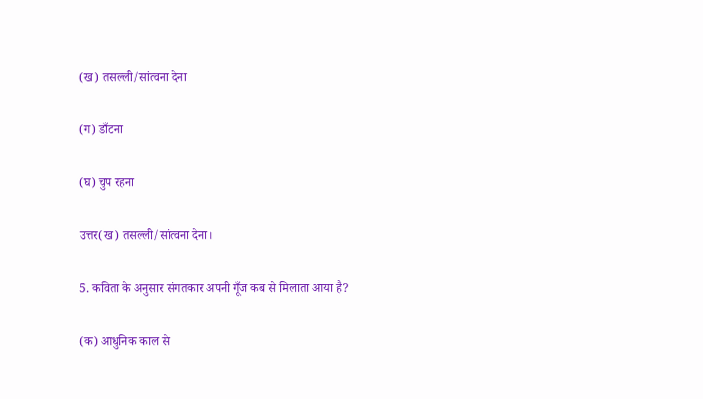(ख) तसल्ली/सांत्वना देना

(ग) डाँटना

(घ) चुप रहना

उत्तर(ख) तसल्ली/सांत्वना देना।

5. कविता के अनुसार संगतकार अपनी गूँज कब से मिलाता आया है?

(क) आधुनिक काल से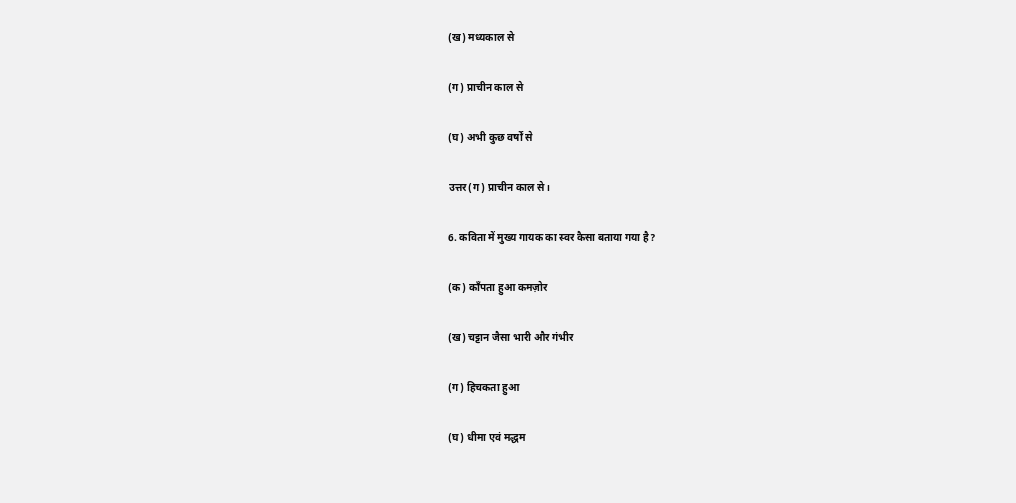(ख) मध्यकाल से

(ग) प्राचीन काल से

(घ) अभी कुछ वर्षों से

उत्तर(ग) प्राचीन काल से।

6. कविता में मुख्य गायक का स्वर कैसा बताया गया है?

(क) काँपता हुआ कमज़ोर

(ख) चट्टान जैसा भारी और गंभीर

(ग) हिचकता हुआ

(घ) धीमा एवं मद्धम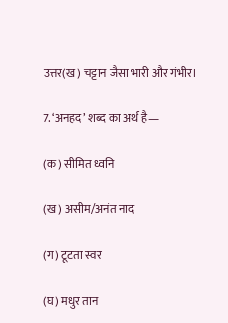उत्तर(ख) चट्टान जैसा भारी और गंभीर।

7. ‘अनहद’ शब्द का अर्थ है—

(क) सीमित ध्वनि

(ख) असीम/अनंत नाद

(ग) टूटता स्वर

(घ) मधुर तान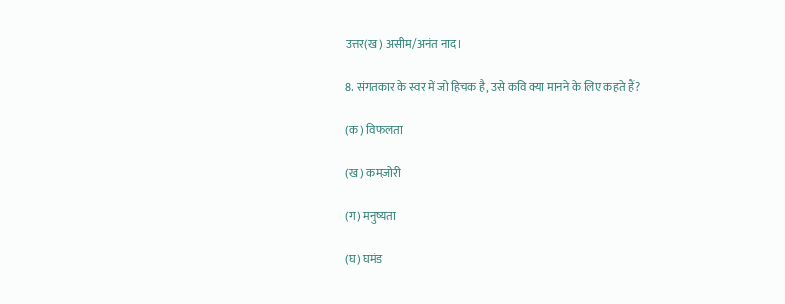उत्तर(ख) असीम/अनंत नाद।

8. संगतकार के स्वर में जो हिचक है, उसे कवि क्या मानने के लिए कहते हैं?

(क) विफलता

(ख) कमज़ोरी

(ग) मनुष्यता

(घ) घमंड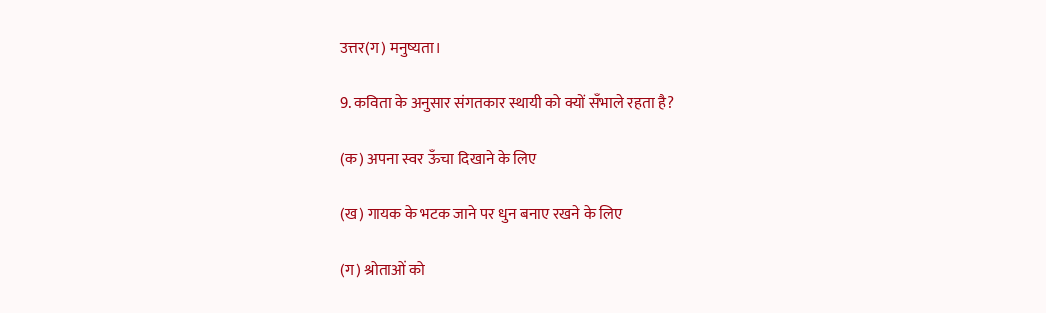उत्तर(ग) मनुष्यता।

9. कविता के अनुसार संगतकार स्थायी को क्यों सँभाले रहता है?

(क) अपना स्वर ऊँचा दिखाने के लिए

(ख) गायक के भटक जाने पर धुन बनाए रखने के लिए

(ग) श्रोताओं को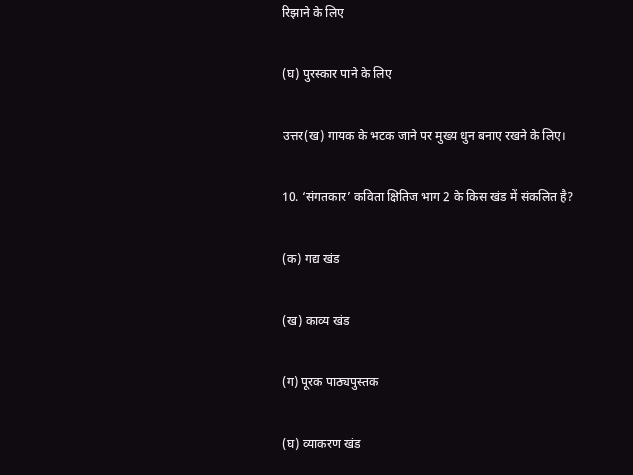रिझाने के लिए

(घ) पुरस्कार पाने के लिए

उत्तर(ख) गायक के भटक जाने पर मुख्य धुन बनाए रखने के लिए।

10. ‘संगतकार’ कविता क्षितिज भाग 2 के किस खंड में संकलित है?

(क) गद्य खंड

(ख) काव्य खंड

(ग) पूरक पाठ्यपुस्तक

(घ) व्याकरण खंड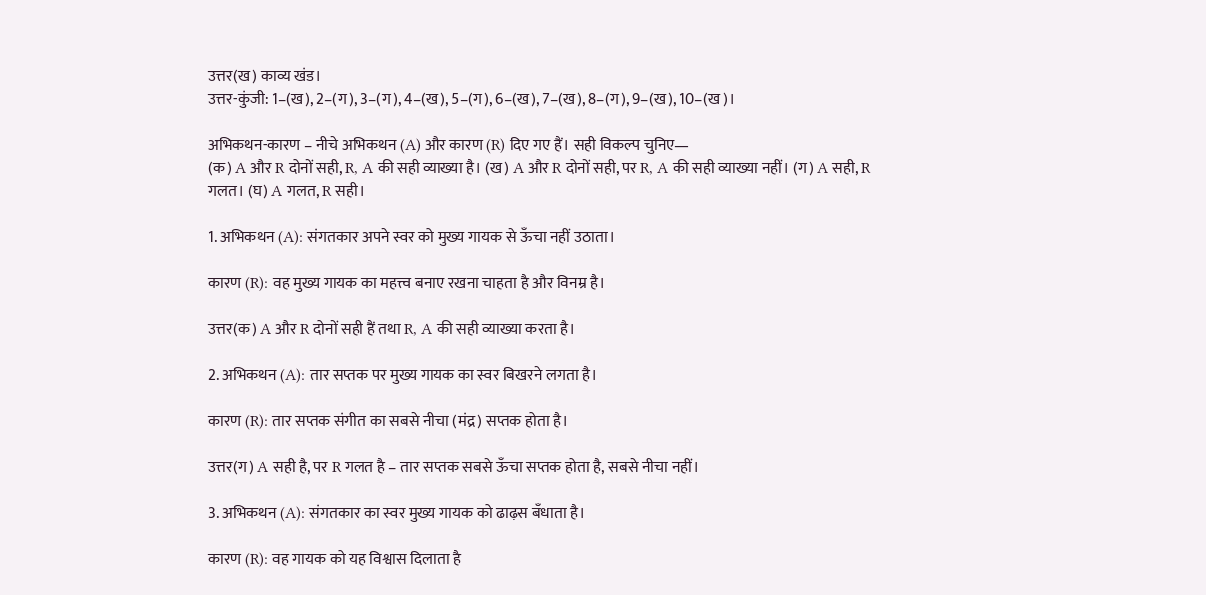उत्तर(ख) काव्य खंड।
उत्तर-कुंजी: 1–(ख), 2–(ग), 3–(ग), 4–(ख), 5–(ग), 6–(ख), 7–(ख), 8–(ग), 9–(ख), 10–(ख)।

अभिकथन-कारण – नीचे अभिकथन (A) और कारण (R) दिए गए हैं। सही विकल्प चुनिए—
(क) A और R दोनों सही, R, A की सही व्याख्या है। (ख) A और R दोनों सही, पर R, A की सही व्याख्या नहीं। (ग) A सही, R गलत। (घ) A गलत, R सही।

1. अभिकथन (A): संगतकार अपने स्वर को मुख्य गायक से ऊँचा नहीं उठाता।

कारण (R): वह मुख्य गायक का महत्त्व बनाए रखना चाहता है और विनम्र है।

उत्तर(क) A और R दोनों सही हैं तथा R, A की सही व्याख्या करता है।

2. अभिकथन (A): तार सप्तक पर मुख्य गायक का स्वर बिखरने लगता है।

कारण (R): तार सप्तक संगीत का सबसे नीचा (मंद्र) सप्तक होता है।

उत्तर(ग) A सही है, पर R गलत है – तार सप्तक सबसे ऊँचा सप्तक होता है, सबसे नीचा नहीं।

3. अभिकथन (A): संगतकार का स्वर मुख्य गायक को ढाढ़स बँधाता है।

कारण (R): वह गायक को यह विश्वास दिलाता है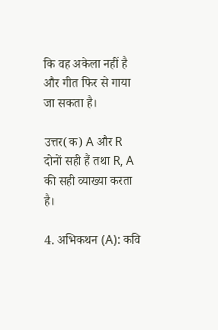कि वह अकेला नहीं है और गीत फिर से गाया जा सकता है।

उत्तर(क) A और R दोनों सही हैं तथा R, A की सही व्याख्या करता है।

4. अभिकथन (A): कवि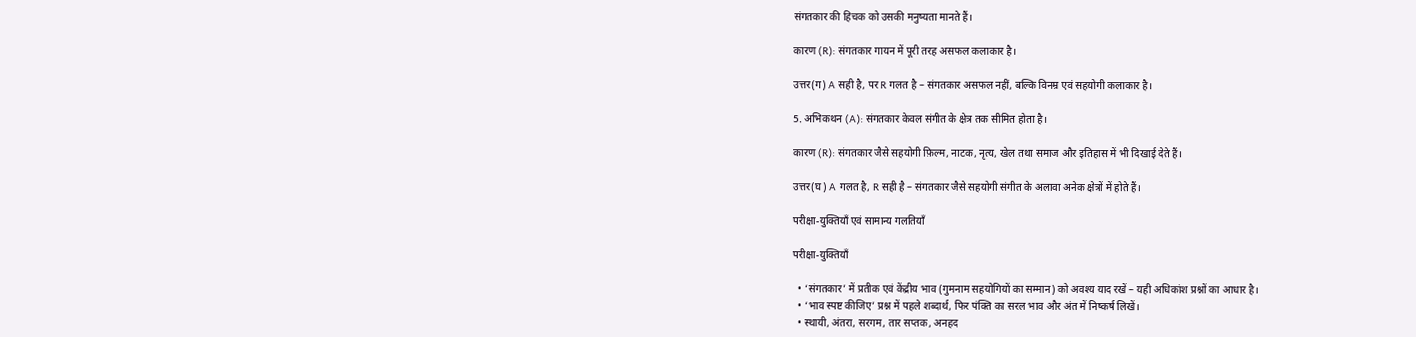संगतकार की हिचक को उसकी मनुष्यता मानते हैं।

कारण (R): संगतकार गायन में पूरी तरह असफल कलाकार है।

उत्तर(ग) A सही है, पर R गलत है – संगतकार असफल नहीं, बल्कि विनम्र एवं सहयोगी कलाकार है।

5. अभिकथन (A): संगतकार केवल संगीत के क्षेत्र तक सीमित होता है।

कारण (R): संगतकार जैसे सहयोगी फ़िल्म, नाटक, नृत्य, खेल तथा समाज और इतिहास में भी दिखाई देते हैं।

उत्तर(घ) A गलत है, R सही है – संगतकार जैसे सहयोगी संगीत के अलावा अनेक क्षेत्रों में होते हैं।

परीक्षा-युक्तियाँ एवं सामान्य गलतियाँ

परीक्षा-युक्तियाँ

  • ‘संगतकार’ में प्रतीक एवं केंद्रीय भाव (गुमनाम सहयोगियों का सम्मान) को अवश्य याद रखें – यही अधिकांश प्रश्नों का आधार है।
  • ‘भाव स्पष्ट कीजिए’ प्रश्न में पहले शब्दार्थ, फिर पंक्ति का सरल भाव और अंत में निष्कर्ष लिखें।
  • स्थायी, अंतरा, सरगम, तार सप्तक, अनहद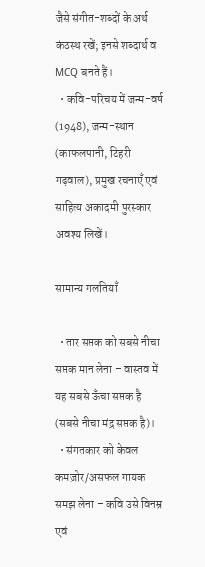जैसे संगीत-शब्दों के अर्थ कंठस्थ रखें; इनसे शब्दार्थ व MCQ बनते हैं।
  • कवि-परिचय में जन्म-वर्ष (1948), जन्म-स्थान (काफलपानी, टिहरी गढ़वाल), प्रमुख रचनाएँ एवं साहित्य अकादमी पुरस्कार अवश्य लिखें।

सामान्य गलतियाँ

  • तार सप्तक को सबसे नीचा सप्तक मान लेना – वास्तव में यह सबसे ऊँचा सप्तक है (सबसे नीचा मंद्र सप्तक है)।
  • संगतकार को केवल कमज़ोर/असफल गायक समझ लेना – कवि उसे विनम्र एवं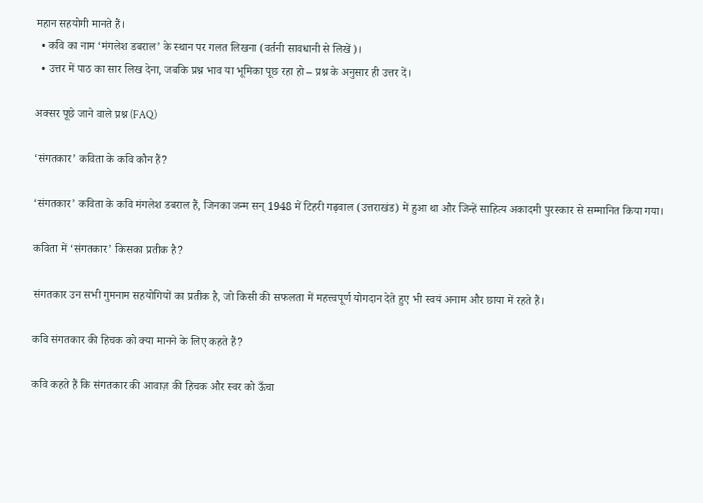महान सहयोगी मानते हैं।
  • कवि का नाम ‘मंगलेश डबराल’ के स्थान पर गलत लिखना (वर्तनी सावधानी से लिखें)।
  • उत्तर में पाठ का सार लिख देना, जबकि प्रश्न भाव या भूमिका पूछ रहा हो – प्रश्न के अनुसार ही उत्तर दें।

अक्सर पूछे जाने वाले प्रश्न (FAQ)

‘संगतकार’ कविता के कवि कौन हैं?

‘संगतकार’ कविता के कवि मंगलेश डबराल हैं, जिनका जन्म सन् 1948 में टिहरी गढ़वाल (उत्तराखंड) में हुआ था और जिन्हें साहित्य अकादमी पुरस्कार से सम्मानित किया गया।

कविता में ‘संगतकार’ किसका प्रतीक है?

संगतकार उन सभी गुमनाम सहयोगियों का प्रतीक है, जो किसी की सफलता में महत्त्वपूर्ण योगदान देते हुए भी स्वयं अनाम और छाया में रहते हैं।

कवि संगतकार की हिचक को क्या मानने के लिए कहते हैं?

कवि कहते हैं कि संगतकार की आवाज़ की हिचक और स्वर को ऊँचा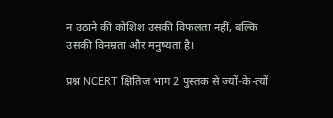न उठाने की कोशिश उसकी विफलता नहीं, बल्कि उसकी विनम्रता और मनुष्यता है।

प्रश्न NCERT क्षितिज भाग 2 पुस्तक से ज्यों-के-त्यों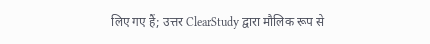लिए गए हैं; उत्तर ClearStudy द्वारा मौलिक रूप से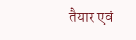तैयार एवं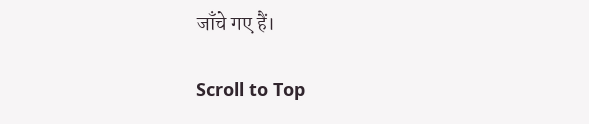जाँचे गए हैं।

Scroll to Top